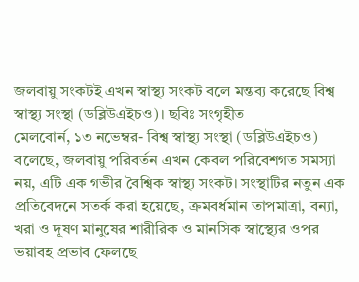জলবায়ু সংকটই এখন স্বাস্থ্য সংকট বলে মন্তব্য করেছে বিশ্ব স্বাস্থ্য সংস্থা (ডব্লিউএইচও)। ছবিঃ সংগৃহীত
মেলবোর্ন, ১৩ নভেম্বর- বিশ্ব স্বাস্থ্য সংস্থা (ডব্লিউএইচও) বলেছে, জলবায়ু পরিবর্তন এখন কেবল পরিবেশগত সমস্যা নয়, এটি এক গভীর বৈশ্বিক স্বাস্থ্য সংকট। সংস্থাটির নতুন এক প্রতিবেদনে সতর্ক করা হয়েছে, ক্রমবর্ধমান তাপমাত্রা, বন্যা, খরা ও দূষণ মানুষের শারীরিক ও মানসিক স্বাস্থ্যের ওপর ভয়াবহ প্রভাব ফেলছে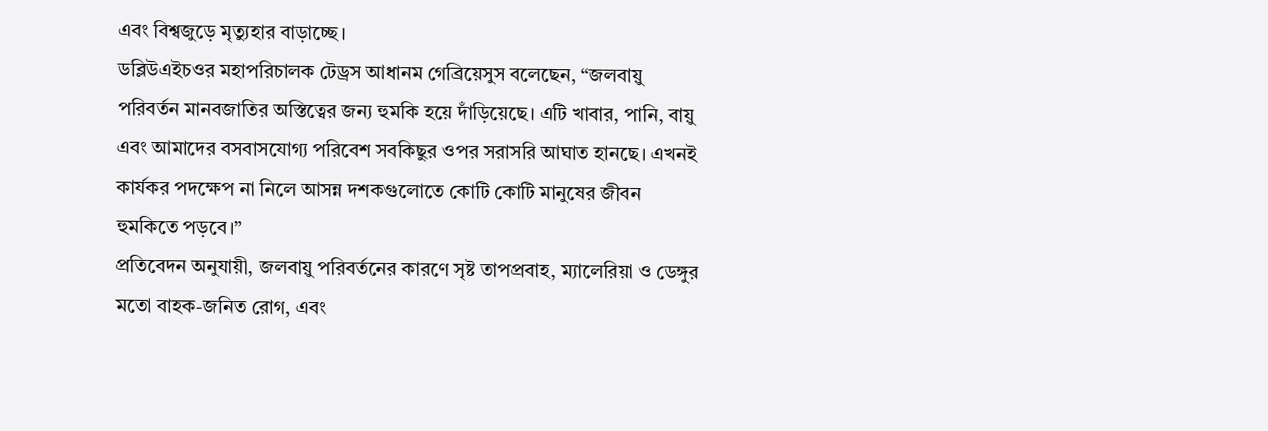এবং বিশ্বজুড়ে মৃত্যুহার বাড়াচ্ছে।
ডব্লিউএইচওর মহাপরিচালক টেড্রস আধানম গেব্রিয়েসুস বলেছেন, “জলবায়ু পরিবর্তন মানবজাতির অস্তিত্বের জন্য হুমকি হয়ে দাঁড়িয়েছে। এটি খাবার, পানি, বায়ু এবং আমাদের বসবাসযোগ্য পরিবেশ সবকিছুর ওপর সরাসরি আঘাত হানছে। এখনই কার্যকর পদক্ষেপ না নিলে আসন্ন দশকগুলোতে কোটি কোটি মানুষের জীবন হুমকিতে পড়বে।”
প্রতিবেদন অনুযায়ী, জলবায়ু পরিবর্তনের কারণে সৃষ্ট তাপপ্রবাহ, ম্যালেরিয়া ও ডেঙ্গুর মতো বাহক-জনিত রোগ, এবং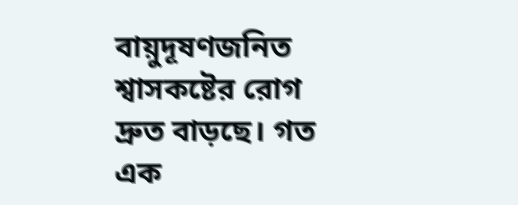বায়ুদূষণজনিত শ্বাসকষ্টের রোগ দ্রুত বাড়ছে। গত এক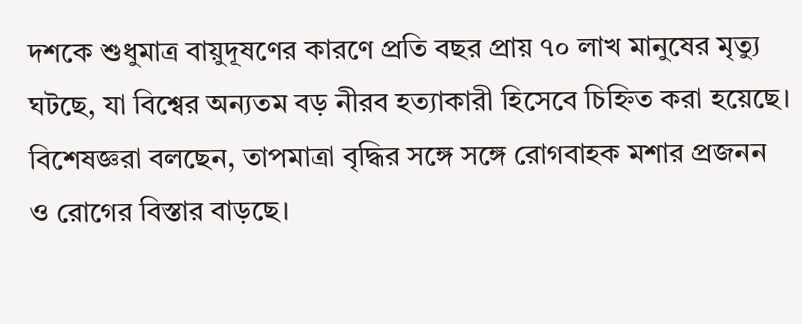দশকে শুধুমাত্র বায়ুদূষণের কারণে প্রতি বছর প্রায় ৭০ লাখ মানুষের মৃত্যু ঘটছে, যা বিশ্বের অন্যতম বড় নীরব হত্যাকারী হিসেবে চিহ্নিত করা হয়েছে।
বিশেষজ্ঞরা বলছেন, তাপমাত্রা বৃদ্ধির সঙ্গে সঙ্গে রোগবাহক মশার প্রজনন ও রোগের বিস্তার বাড়ছে।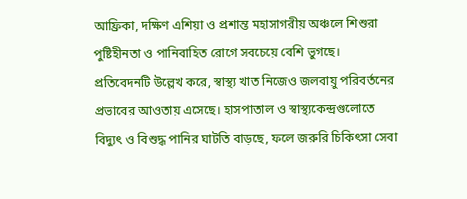আফ্রিকা, দক্ষিণ এশিয়া ও প্রশান্ত মহাসাগরীয় অঞ্চলে শিশুরা পুষ্টিহীনতা ও পানিবাহিত রোগে সবচেয়ে বেশি ভুগছে।
প্রতিবেদনটি উল্লেখ করে, স্বাস্থ্য খাত নিজেও জলবায়ু পরিবর্তনের প্রভাবের আওতায় এসেছে। হাসপাতাল ও স্বাস্থ্যকেন্দ্রগুলোতে বিদ্যুৎ ও বিশুদ্ধ পানির ঘাটতি বাড়ছে, ফলে জরুরি চিকিৎসা সেবা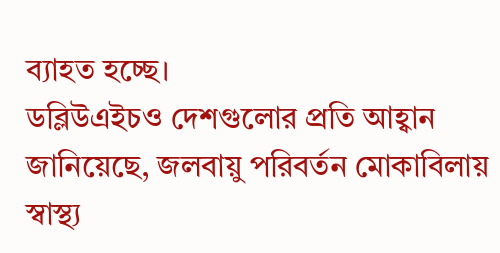ব্যাহত হচ্ছে।
ডব্লিউএইচও দেশগুলোর প্রতি আহ্বান জানিয়েছে, জলবায়ু পরিবর্তন মোকাবিলায় স্বাস্থ্য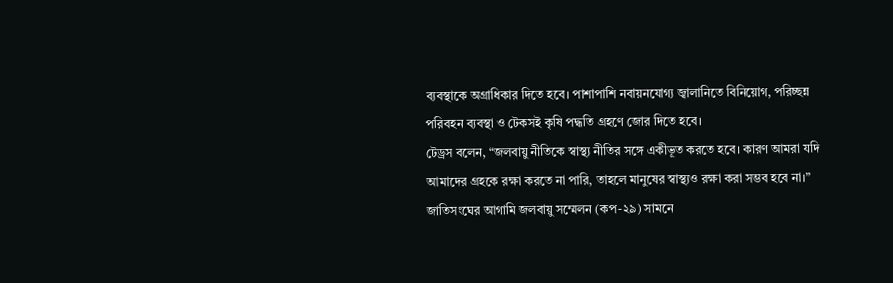ব্যবস্থাকে অগ্রাধিকার দিতে হবে। পাশাপাশি নবায়নযোগ্য জ্বালানিতে বিনিয়োগ, পরিচ্ছন্ন পরিবহন ব্যবস্থা ও টেকসই কৃষি পদ্ধতি গ্রহণে জোর দিতে হবে।
টেড্রস বলেন, “জলবায়ু নীতিকে স্বাস্থ্য নীতির সঙ্গে একীভূত করতে হবে। কারণ আমরা যদি আমাদের গ্রহকে রক্ষা করতে না পারি, তাহলে মানুষের স্বাস্থ্যও রক্ষা করা সম্ভব হবে না।”
জাতিসংঘের আগামি জলবায়ু সম্মেলন (কপ-২৯) সামনে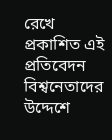রেখে প্রকাশিত এই প্রতিবেদন বিশ্বনেতাদের উদ্দেশে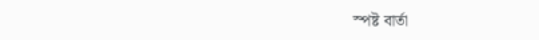স্পষ্ট বার্তা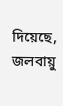দিয়েছে, জলবায়ু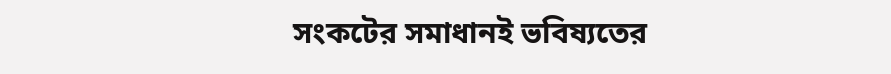সংকটের সমাধানই ভবিষ্যতের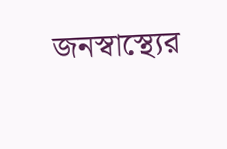জনস্বাস্থ্যের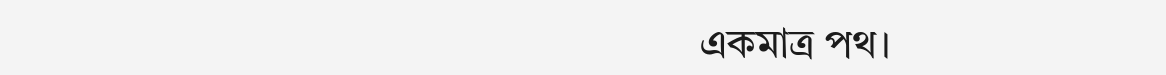একমাত্র পথ।